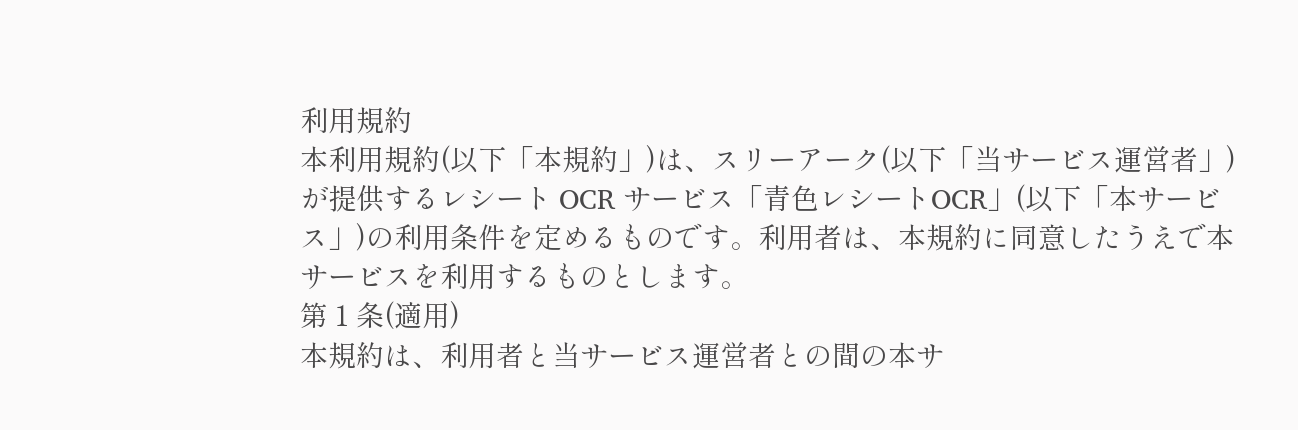利用規約
本利用規約(以下「本規約」)は、スリーアーク(以下「当サービス運営者」)が提供するレシート OCR サービス「青色レシートOCR」(以下「本サービス」)の利用条件を定めるものです。利用者は、本規約に同意したうえで本サービスを利用するものとします。
第 1 条(適用)
本規約は、利用者と当サービス運営者との間の本サ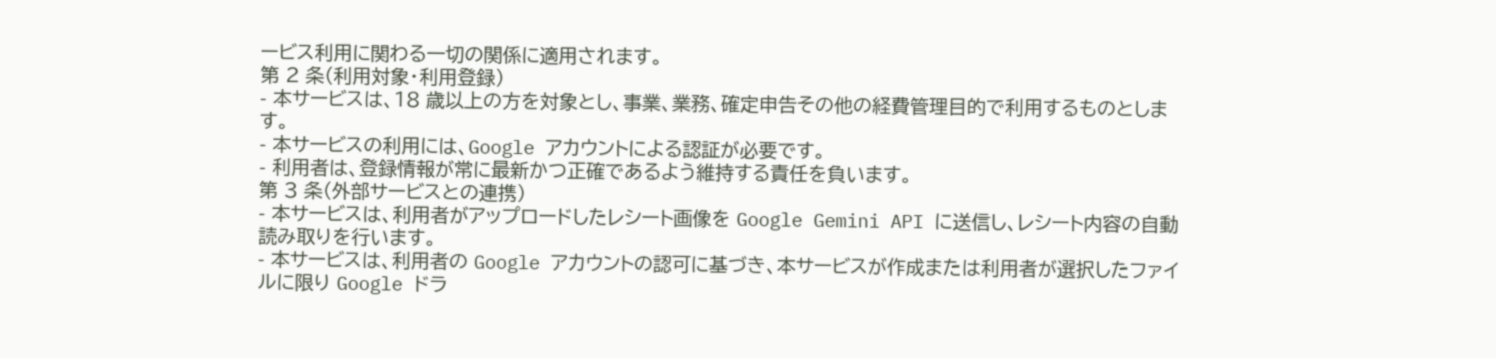ービス利用に関わる一切の関係に適用されます。
第 2 条(利用対象・利用登録)
- 本サービスは、18 歳以上の方を対象とし、事業、業務、確定申告その他の経費管理目的で利用するものとします。
- 本サービスの利用には、Google アカウントによる認証が必要です。
- 利用者は、登録情報が常に最新かつ正確であるよう維持する責任を負います。
第 3 条(外部サービスとの連携)
- 本サービスは、利用者がアップロードしたレシート画像を Google Gemini API に送信し、レシート内容の自動読み取りを行います。
- 本サービスは、利用者の Google アカウントの認可に基づき、本サービスが作成または利用者が選択したファイルに限り Google ドラ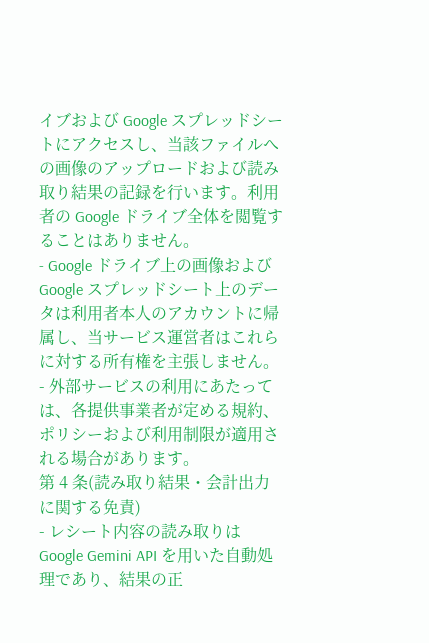イブおよび Google スプレッドシートにアクセスし、当該ファイルへの画像のアップロードおよび読み取り結果の記録を行います。利用者の Google ドライブ全体を閲覧することはありません。
- Google ドライブ上の画像および Google スプレッドシート上のデータは利用者本人のアカウントに帰属し、当サービス運営者はこれらに対する所有権を主張しません。
- 外部サービスの利用にあたっては、各提供事業者が定める規約、ポリシーおよび利用制限が適用される場合があります。
第 4 条(読み取り結果・会計出力に関する免責)
- レシート内容の読み取りは Google Gemini API を用いた自動処理であり、結果の正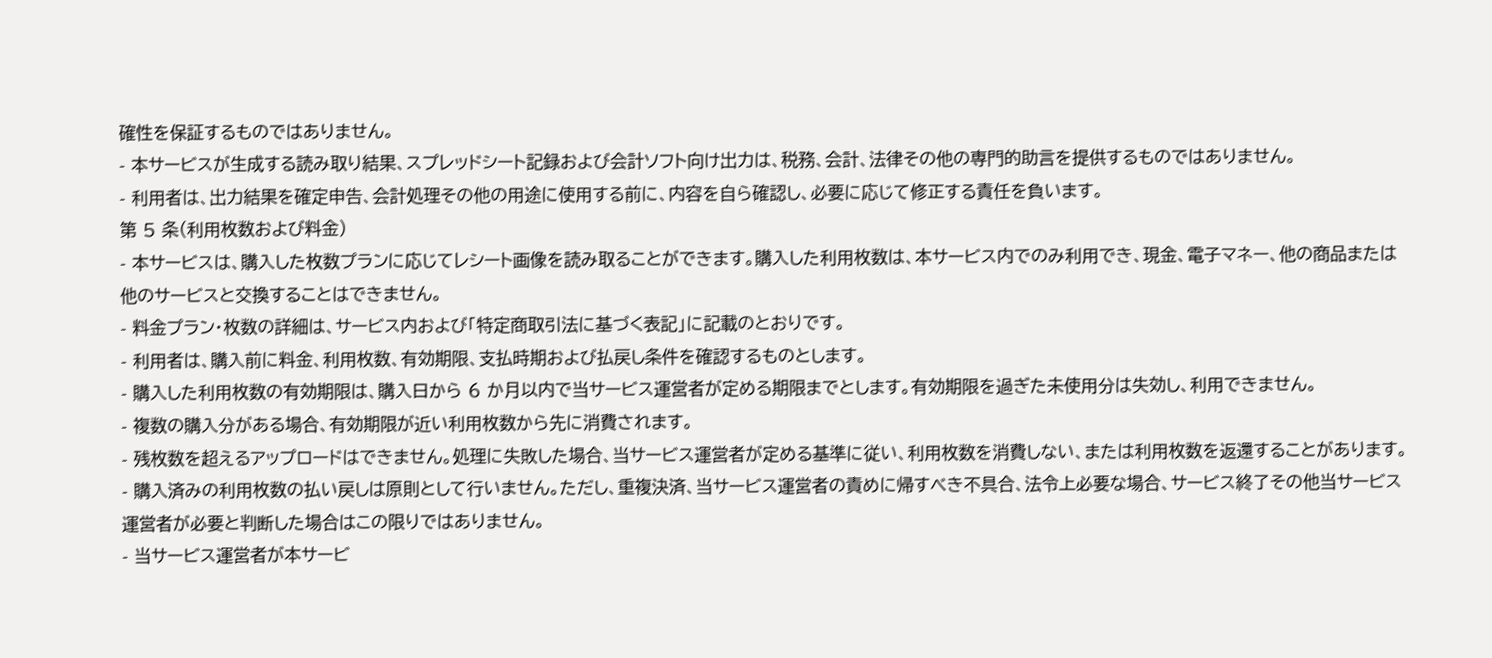確性を保証するものではありません。
- 本サービスが生成する読み取り結果、スプレッドシート記録および会計ソフト向け出力は、税務、会計、法律その他の専門的助言を提供するものではありません。
- 利用者は、出力結果を確定申告、会計処理その他の用途に使用する前に、内容を自ら確認し、必要に応じて修正する責任を負います。
第 5 条(利用枚数および料金)
- 本サービスは、購入した枚数プランに応じてレシート画像を読み取ることができます。購入した利用枚数は、本サービス内でのみ利用でき、現金、電子マネー、他の商品または他のサービスと交換することはできません。
- 料金プラン・枚数の詳細は、サービス内および「特定商取引法に基づく表記」に記載のとおりです。
- 利用者は、購入前に料金、利用枚数、有効期限、支払時期および払戻し条件を確認するものとします。
- 購入した利用枚数の有効期限は、購入日から 6 か月以内で当サービス運営者が定める期限までとします。有効期限を過ぎた未使用分は失効し、利用できません。
- 複数の購入分がある場合、有効期限が近い利用枚数から先に消費されます。
- 残枚数を超えるアップロードはできません。処理に失敗した場合、当サービス運営者が定める基準に従い、利用枚数を消費しない、または利用枚数を返還することがあります。
- 購入済みの利用枚数の払い戻しは原則として行いません。ただし、重複決済、当サービス運営者の責めに帰すべき不具合、法令上必要な場合、サービス終了その他当サービス運営者が必要と判断した場合はこの限りではありません。
- 当サービス運営者が本サービ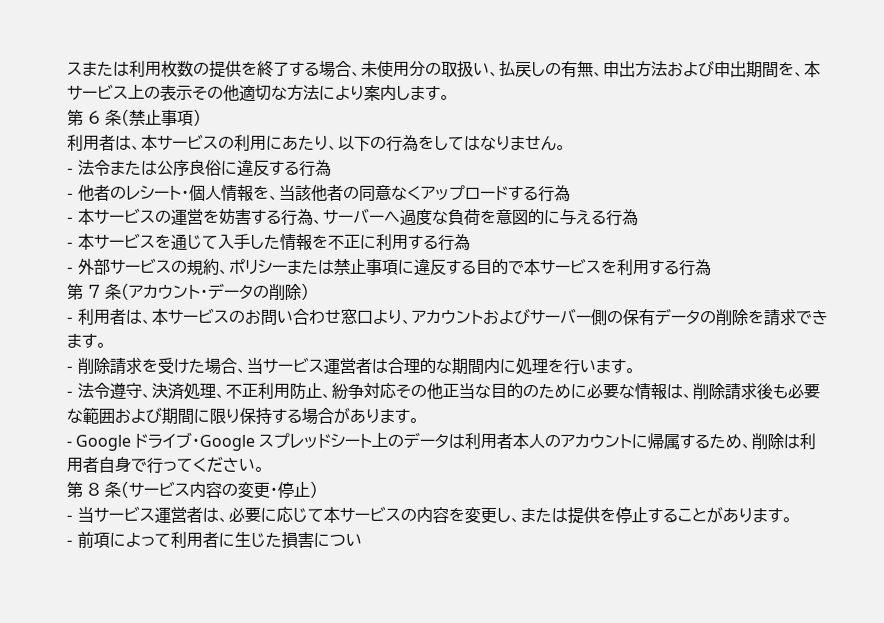スまたは利用枚数の提供を終了する場合、未使用分の取扱い、払戻しの有無、申出方法および申出期間を、本サービス上の表示その他適切な方法により案内します。
第 6 条(禁止事項)
利用者は、本サービスの利用にあたり、以下の行為をしてはなりません。
- 法令または公序良俗に違反する行為
- 他者のレシート・個人情報を、当該他者の同意なくアップロードする行為
- 本サービスの運営を妨害する行為、サーバーへ過度な負荷を意図的に与える行為
- 本サービスを通じて入手した情報を不正に利用する行為
- 外部サービスの規約、ポリシーまたは禁止事項に違反する目的で本サービスを利用する行為
第 7 条(アカウント・データの削除)
- 利用者は、本サービスのお問い合わせ窓口より、アカウントおよびサーバー側の保有データの削除を請求できます。
- 削除請求を受けた場合、当サービス運営者は合理的な期間内に処理を行います。
- 法令遵守、決済処理、不正利用防止、紛争対応その他正当な目的のために必要な情報は、削除請求後も必要な範囲および期間に限り保持する場合があります。
- Google ドライブ・Google スプレッドシート上のデータは利用者本人のアカウントに帰属するため、削除は利用者自身で行ってください。
第 8 条(サービス内容の変更・停止)
- 当サービス運営者は、必要に応じて本サービスの内容を変更し、または提供を停止することがあります。
- 前項によって利用者に生じた損害につい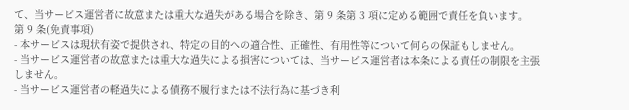て、当サービス運営者に故意または重大な過失がある場合を除き、第 9 条第 3 項に定める範囲で責任を負います。
第 9 条(免責事項)
- 本サービスは現状有姿で提供され、特定の目的への適合性、正確性、有用性等について何らの保証もしません。
- 当サービス運営者の故意または重大な過失による損害については、当サービス運営者は本条による責任の制限を主張しません。
- 当サービス運営者の軽過失による債務不履行または不法行為に基づき利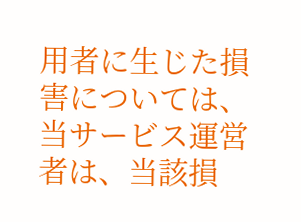用者に生じた損害については、当サービス運営者は、当該損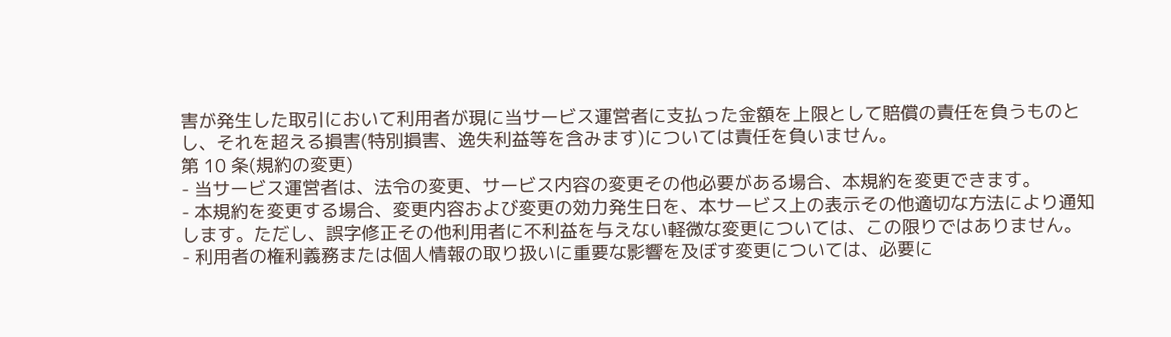害が発生した取引において利用者が現に当サービス運営者に支払った金額を上限として賠償の責任を負うものとし、それを超える損害(特別損害、逸失利益等を含みます)については責任を負いません。
第 10 条(規約の変更)
- 当サービス運営者は、法令の変更、サービス内容の変更その他必要がある場合、本規約を変更できます。
- 本規約を変更する場合、変更内容および変更の効力発生日を、本サービス上の表示その他適切な方法により通知します。ただし、誤字修正その他利用者に不利益を与えない軽微な変更については、この限りではありません。
- 利用者の権利義務または個人情報の取り扱いに重要な影響を及ぼす変更については、必要に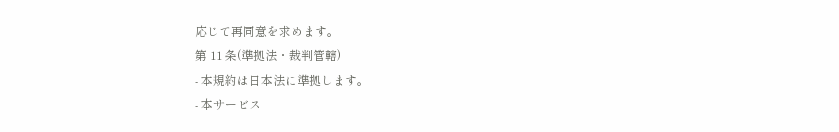応じて再同意を求めます。
第 11 条(準拠法・裁判管轄)
- 本規約は日本法に準拠します。
- 本サービス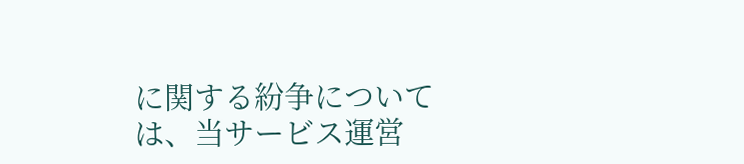に関する紛争については、当サービス運営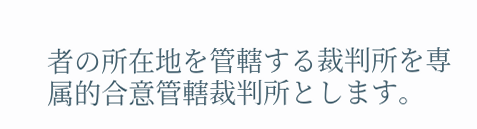者の所在地を管轄する裁判所を専属的合意管轄裁判所とします。